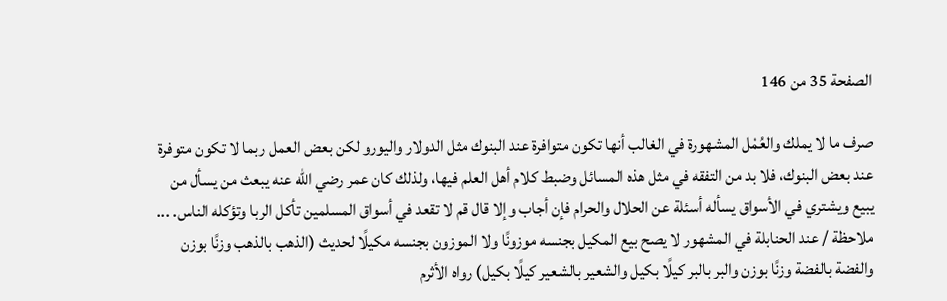الصفحة 35 من 146

صرف ما لا يملك والعُمْل المشهورة في الغالب أنها تكون متوافرة عند البنوك مثل الدولار واليورو لكن بعض العمل ربما لا تكون متوفرة عند بعض البنوك، فلا بد من التفقه في مثل هذه المسائل وضبط كلام أهل العلم فيها، ولذلك كان عمر رضي الله عنه يبعث من يسأل من يبيع ويشتري في الأسواق يسأله أسئلة عن الحلال والحرام فإن أجاب وإلا قال قم لا تقعد في أسواق المسلمين تأكل الربا وتؤكله الناس. ... ملاحظة / عند الحنابلة في المشهور لا يصح بيع المكيل بجنسه موزونًا ولا الموزون بجنسه مكيلًا لحديث (الذهب بالذهب وزنًا بوزن والفضة بالفضة وزنًا بوزن والبر بالبر كيلًا بكيل والشعير بالشعير كيلًا بكيل) رواه الأثرم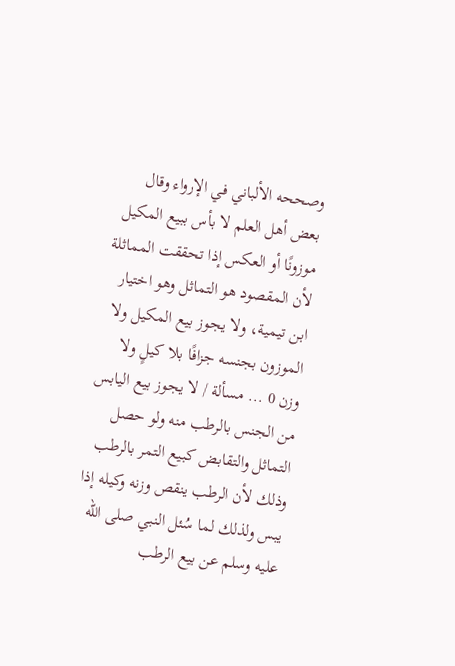وصححه الألباني في الإرواء وقال بعض أهل العلم لا بأس ببيع المكيل موزونًا أو العكس إذا تحققت المماثلة لأن المقصود هو التماثل وهو اختيار ابن تيمية، ولا يجوز بيع المكيل ولا الموزون بجنسه جزافًا بلا كيلٍ ولا وزن 0 ... مسألة / لا يجوز بيع اليابس من الجنس بالرطب منه ولو حصل التماثل والتقابض كبيع التمر بالرطب وذلك لأن الرطب ينقص وزنه وكيله إذا يبس ولذلك لما سُئل النبي صلى الله عليه وسلم عن بيع الرطب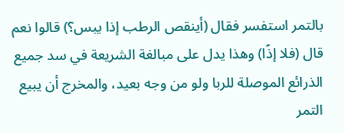بالتمر استفسر فقال (أينقص الرطب إذا يبس؟) قالوا نعم قال (فلا إذًا) وهذا يدل على مبالغة الشريعة في سد جميع الذرائع الموصلة للربا ولو من وجه بعيد، والمخرج أن يبيع التمر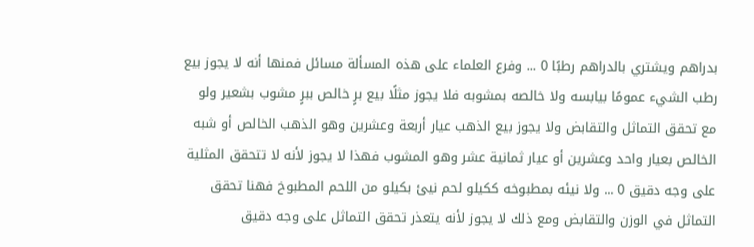بدراهم ويشتري بالدراهم رطبًا 0 ... وفرع العلماء على هذه المسألة مسائل فمنها أنه لا يجوز بيع رطب الشيء عمومًا بيابسه ولا خالصه بمشوبه فلا يجوز مثلًا بيع برٍ خالص ببرٍ مشوب بشعير ولو مع تحقق التماثل والتقابض ولا يجوز بيع الذهب عيار أربعة وعشرين وهو الذهب الخالص أو شبه الخالص بعيار واحد وعشرين أو عيار ثمانية عشر وهو المشوب فهذا لا يجوز لأنه لا تتحقق المثلية على وجه دقيق 0 ... ولا نيئه بمطبوخه ككيلو لحم نيئ بكيلو من اللحم المطبوخ فهنا تحقق التماثل في الوزن والتقابض ومع ذلك لا يجوز لأنه يتعذر تحقق التماثل على وجه دقيق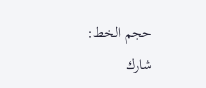حجم الخط:
شارك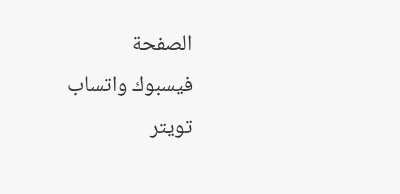الصفحة
فيسبوك واتساب تويتر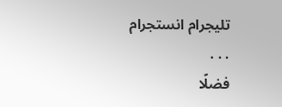تليجرام انستجرام
. . .
فضلًا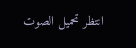انتظر تحميل الصوت